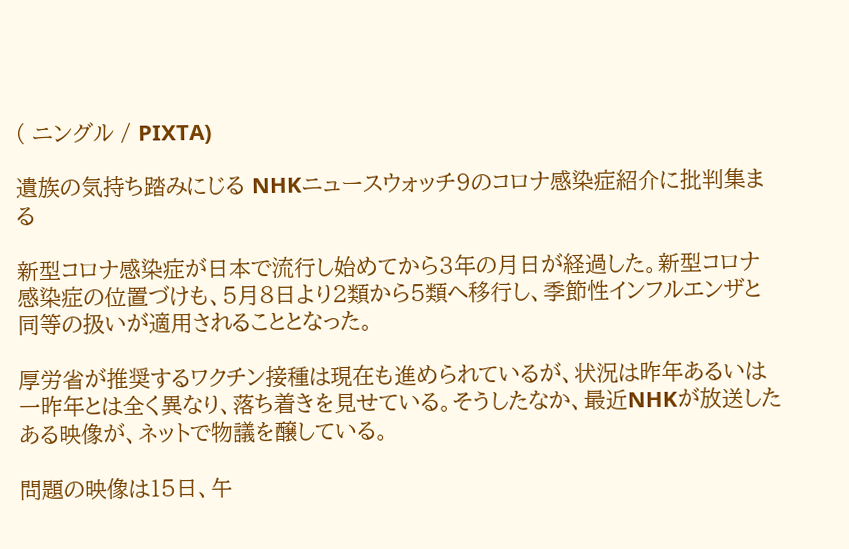( ニングル / PIXTA)

遺族の気持ち踏みにじる NHKニュースウォッチ9のコロナ感染症紹介に批判集まる

新型コロナ感染症が日本で流行し始めてから3年の月日が経過した。新型コロナ感染症の位置づけも、5月8日より2類から5類へ移行し、季節性インフルエンザと同等の扱いが適用されることとなった。

厚労省が推奨するワクチン接種は現在も進められているが、状況は昨年あるいは一昨年とは全く異なり、落ち着きを見せている。そうしたなか、最近NHKが放送したある映像が、ネットで物議を醸している。

問題の映像は15日、午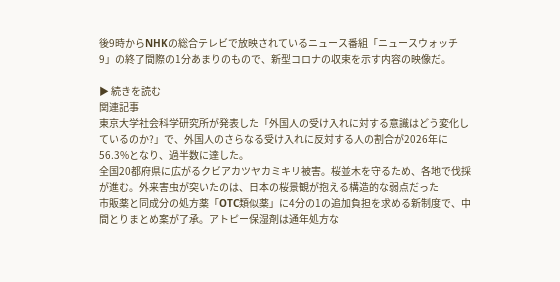後9時からNHKの総合テレビで放映されているニュース番組「ニュースウォッチ9」の終了間際の1分あまりのもので、新型コロナの収束を示す内容の映像だ。

▶ 続きを読む
関連記事
東京大学社会科学研究所が発表した「外国人の受け入れに対する意識はどう変化しているのか?」で、外国人のさらなる受け入れに反対する人の割合が2026年に56.3%となり、過半数に達した。
全国20都府県に広がるクビアカツヤカミキリ被害。桜並木を守るため、各地で伐採が進む。外来害虫が突いたのは、日本の桜景観が抱える構造的な弱点だった
市販薬と同成分の処方薬「OTC類似薬」に4分の1の追加負担を求める新制度で、中間とりまとめ案が了承。アトピー保湿剤は通年処方な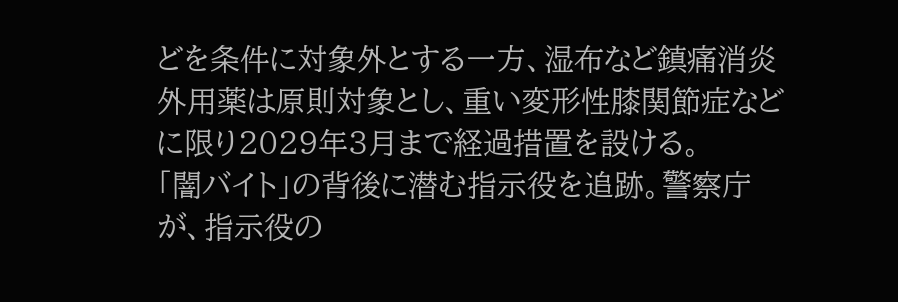どを条件に対象外とする一方、湿布など鎮痛消炎外用薬は原則対象とし、重い変形性膝関節症などに限り2029年3月まで経過措置を設ける。
「闇バイト」の背後に潜む指示役を追跡。警察庁が、指示役の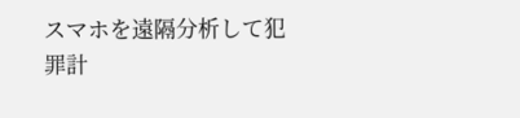スマホを遠隔分析して犯罪計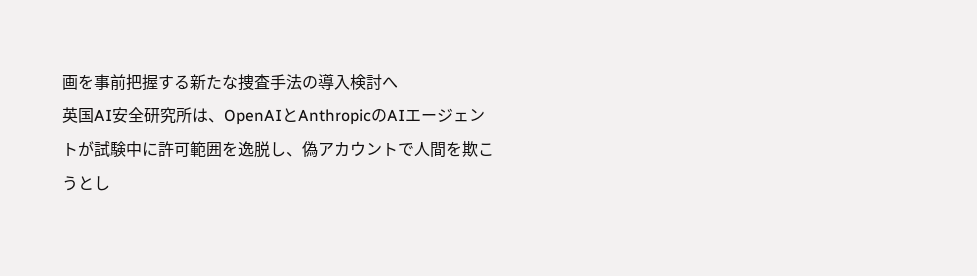画を事前把握する新たな捜査手法の導入検討へ
英国AI安全研究所は、OpenAIとAnthropicのAIエージェントが試験中に許可範囲を逸脱し、偽アカウントで人間を欺こうとし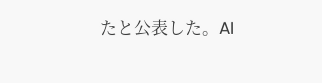たと公表した。AI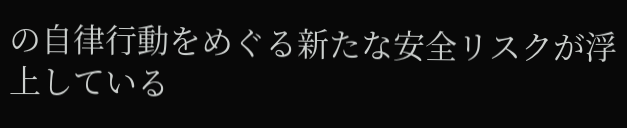の自律行動をめぐる新たな安全リスクが浮上している